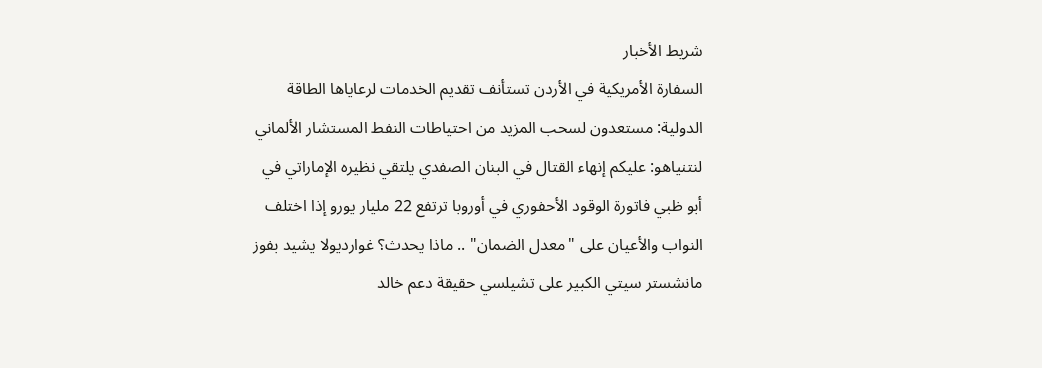شريط الأخبار
السفارة الأمريكية في الأردن تستأنف تقديم الخدمات لرعاياها الطاقة الدولية: مستعدون لسحب المزيد من احتياطات النفط المستشار الألماني لنتنياهو: عليكم إنهاء القتال في البنان الصفدي يلتقي نظيره الإماراتي في أبو ظبي فاتورة الوقود الأحفوري في أوروبا ترتفع 22 مليار يورو إذا اختلف النواب والأعيان على "معدل الضمان" .. ماذا يحدث؟ غوارديولا يشيد بفوز مانشستر سيتي الكبير على تشيلسي حقيقة دعم خالد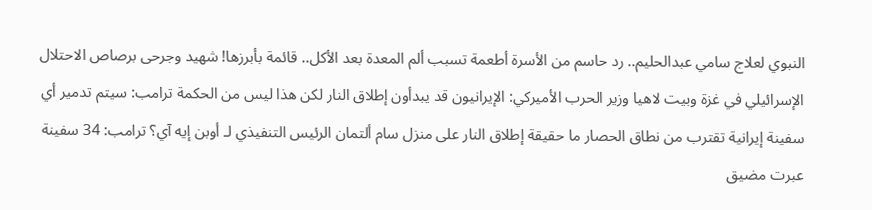النبوي لعلاج سامي عبدالحليم.. رد حاسم من الأسرة أطعمة تسبب ألم المعدة بعد الأكل.. قائمة بأبرزها! شهيد وجرحى برصاص الاحتلال الإسرائيلي في غزة وبيت لاهيا وزير الحرب الأميركي: الإيرانيون قد يبدأون إطلاق النار لكن هذا ليس من الحكمة ترامب: سيتم تدمير أي سفينة إيرانية تقترب من نطاق الحصار ما حقيقة إطلاق النار على منزل سام ألتمان الرئيس التنفيذي لـ أوبن إيه آي؟ ترامب: 34 سفينة عبرت مضيق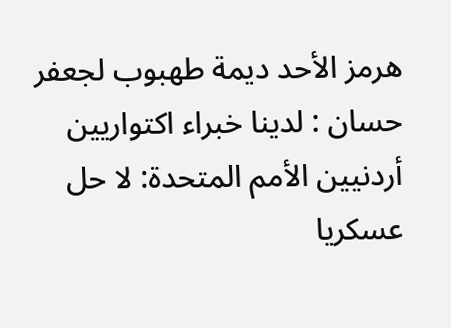هرمز الأحد ديمة طهبوب لجعفر حسان : لدينا خبراء اكتواريين أردنيين الأمم المتحدة: لا حل عسكريا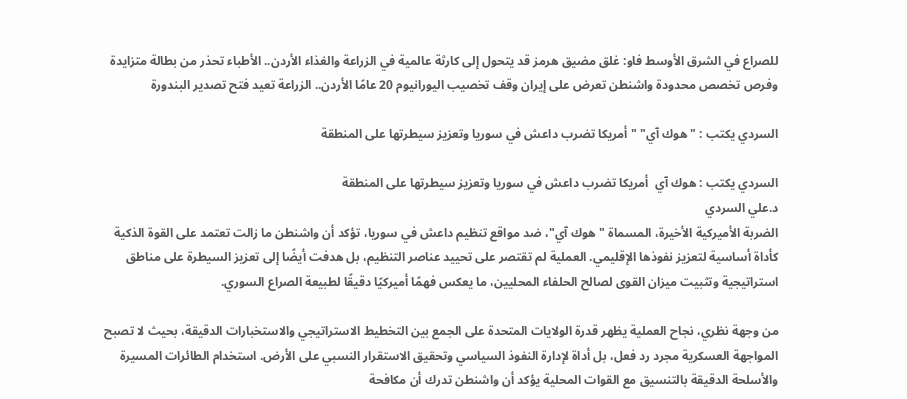للصراع في الشرق الأوسط فاو: غلق مضيق هرمز قد يتحول إلى كارثة عالمية في الزراعة والغذاء الأردن.. الأطباء تحذر من بطالة متزايدة وفرص تخصص محدودة واشنطن تعرض على إيران وقف تخصيب اليورانيوم 20 عامًا الأردن.. الزراعة تعيد فتح تصدير البندورة

السردي يكتب : "هوك آي" " أمريكا تضرب داعش في سوريا وتعزيز سيطرتها على المنطقة

السردي يكتب : هوك آي  أمريكا تضرب داعش في سوريا وتعزيز سيطرتها على المنطقة
د.علي السردي
الضربة الأميركية الأخيرة، المسماة "هوك آي"، ضد مواقع تنظيم داعش في سوريا، تؤكد أن واشنطن ما زالت تعتمد على القوة الذكية كأداة أساسية لتعزيز نفوذها الإقليمي. العملية لم تقتصر على تحييد عناصر التنظيم، بل هدفت أيضًا إلى تعزيز السيطرة على مناطق استراتيجية وتثبيت ميزان القوى لصالح الحلفاء المحليين، ما يعكس فهمًا أميركيًا دقيقًا لطبيعة الصراع السوري.

من وجهة نظري، نجاح العملية يظهر قدرة الولايات المتحدة على الجمع بين التخطيط الاستراتيجي والاستخبارات الدقيقة، بحيث لا تصبح المواجهة العسكرية مجرد رد فعل، بل أداة لإدارة النفوذ السياسي وتحقيق الاستقرار النسبي على الأرض. استخدام الطائرات المسيرة والأسلحة الدقيقة بالتنسيق مع القوات المحلية يؤكد أن واشنطن تدرك أن مكافحة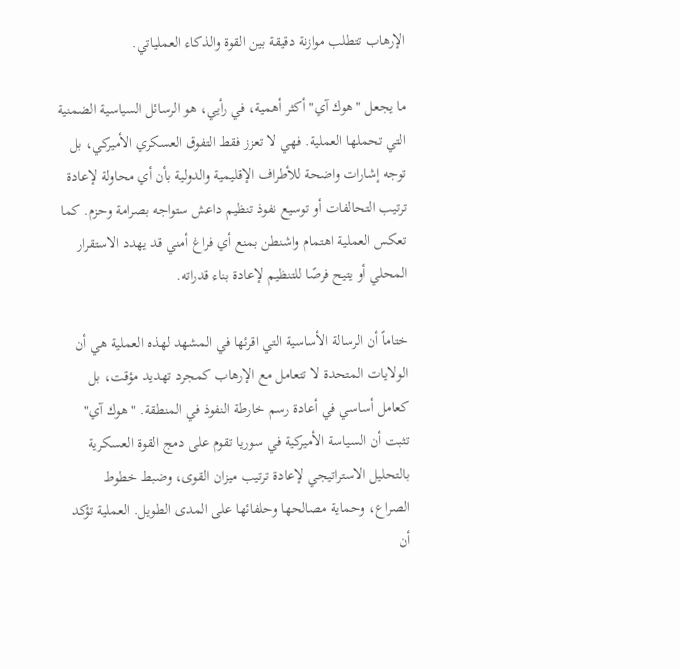الإرهاب تتطلب موازنة دقيقة بين القوة والذكاء العملياتي.

ما يجعل "هوك آي" أكثر أهمية، في رأيي، هو الرسائل السياسية الضمنية التي تحملها العملية. فهي لا تعزز فقط التفوق العسكري الأميركي، بل توجه إشارات واضحة للأطراف الإقليمية والدولية بأن أي محاولة لإعادة ترتيب التحالفات أو توسيع نفوذ تنظيم داعش ستواجه بصرامة وحزم. كما تعكس العملية اهتمام واشنطن بمنع أي فراغ أمني قد يهدد الاستقرار المحلي أو يتيح فرصًا للتنظيم لإعادة بناء قدراته.

ختاماً أن الرسالة الأساسية التي اقرئها في المشهد لهذه العملية هي أن الولايات المتحدة لا تتعامل مع الإرهاب كمجرد تهديد مؤقت، بل كعامل أساسي في أعادة رسم خارطة النفوذ في المنطقة. "هوك آي" تثبت أن السياسة الأميركية في سوريا تقوم على دمج القوة العسكرية بالتحليل الاستراتيجي لإعادة ترتيب ميزان القوى، وضبط خطوط الصراع، وحماية مصالحها وحلفائها على المدى الطويل. العملية تؤكد أن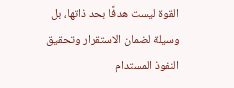القوة ليست هدفًا بحد ذاتها، بل وسيلة لضمان الاستقرار وتحقيق النفوذ المستدام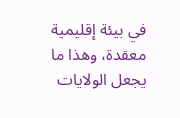في بيئة إقليمية معقدة، وهذا ما يجعل الولايات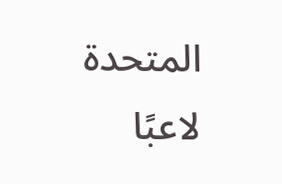المتحدة لاعبًا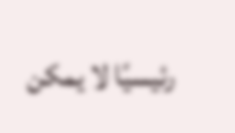رئيسيًا لا يمكن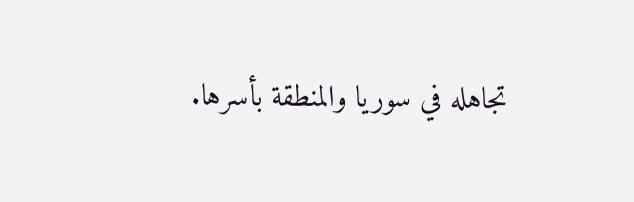تجاهله في سوريا والمنطقة بأسرها.